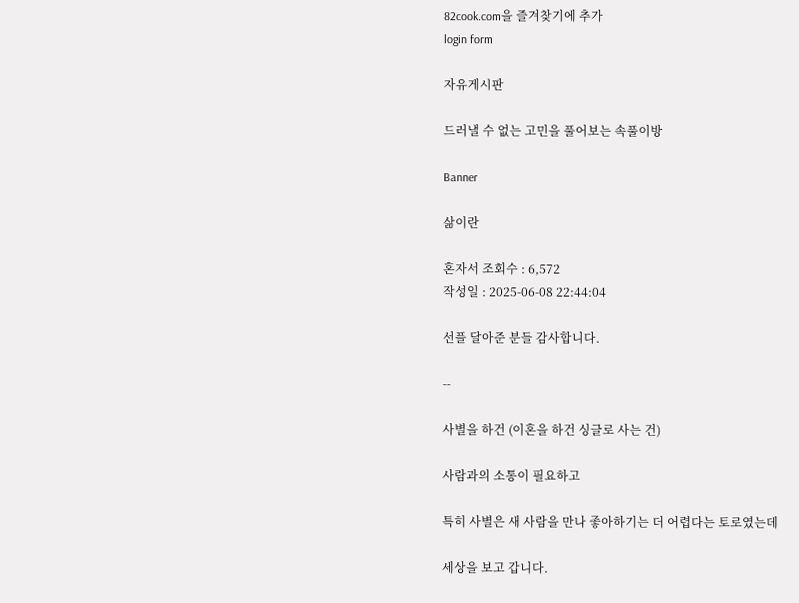82cook.com을 즐겨찾기에 추가
login form

자유게시판

드러낼 수 없는 고민을 풀어보는 속풀이방

Banner

삶이란

혼자서 조회수 : 6,572
작성일 : 2025-06-08 22:44:04

선플 달아준 분들 감사합니다.

--

사별을 하건 (이혼을 하건 싱글로 사는 건)

사람과의 소통이 필요하고

특히 사별은 새 사람을 만나 좋아하기는 더 어렵다는 토로였는데

세상을 보고 갑니다.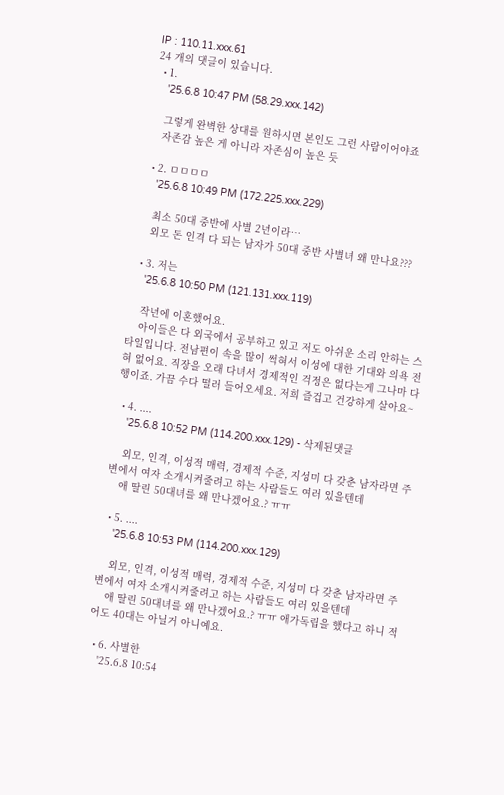IP : 110.11.xxx.61
24 개의 댓글이 있습니다.
  • 1.
    '25.6.8 10:47 PM (58.29.xxx.142)

    그렇게 완벽한 상대를 원하시면 본인도 그런 사람이어야죠
    자존감 높은 게 아니라 자존심이 높은 듯

  • 2. ㅁㅁㅁㅁ
    '25.6.8 10:49 PM (172.225.xxx.229)

    최소 50대 중반에 사별 2년이라…
    외모 돈 인격 다 되는 남자가 50대 중반 사별녀 왜 만나요???

  • 3. 저는
    '25.6.8 10:50 PM (121.131.xxx.119)

    작년에 이혼했어요.
    아이들은 다 외국에서 공부하고 있고 저도 아쉬운 소리 안하는 스타일입니다. 전남편이 속을 많이 썩혀서 이성에 대한 기대와 의욕 전혀 없어요. 직장을 오래 다녀서 경제적인 걱정은 없다는게 그나마 다행이죠. 가끔 수다 떨러 들어오세요. 저희 즐겁고 건강하게 살아요~

  • 4. ....
    '25.6.8 10:52 PM (114.200.xxx.129) - 삭제된댓글

    외모, 인격, 이성적 매력, 경제적 수준, 지성미 다 갖춘 남자라면 주변에서 여자 소개시켜줄려고 하는 사람들도 여러 있을텐데
    애 딸린 50대녀를 왜 만나겠어요.? ㅠㅠ

  • 5. ....
    '25.6.8 10:53 PM (114.200.xxx.129)

    외모, 인격, 이성적 매력, 경제적 수준, 지성미 다 갖춘 남자라면 주변에서 여자 소개시켜줄려고 하는 사람들도 여러 있을텐데
    애 딸린 50대녀를 왜 만나겠어요.? ㅠㅠ 애가독립을 했다고 하니 적어도 40대는 아닐거 아니예요.

  • 6. 사별한
    '25.6.8 10:54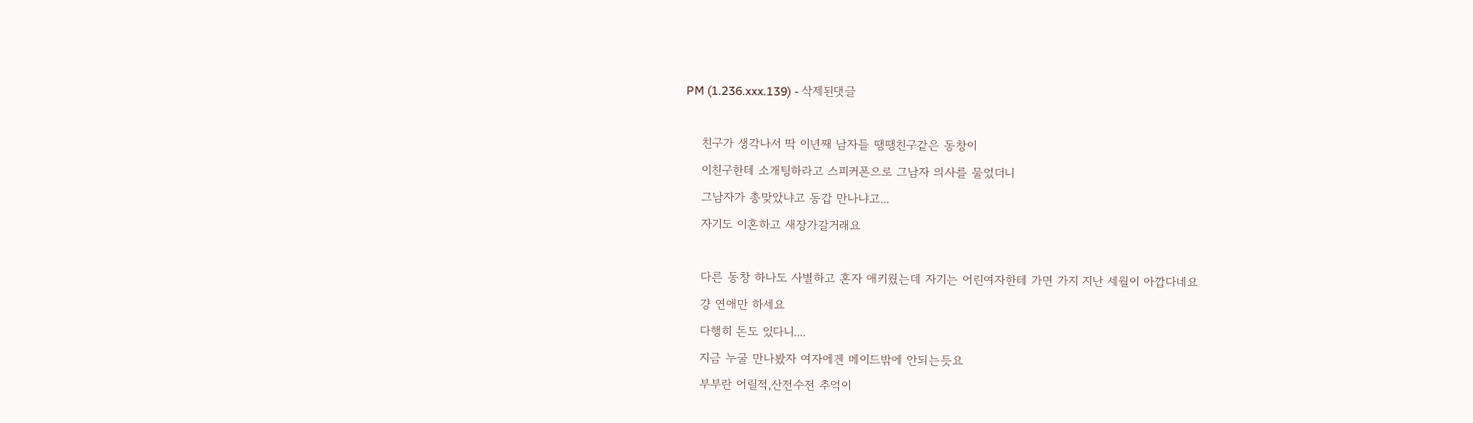PM (1.236.xxx.139) - 삭제된댓글

    친구가 생각나서 딱 이년째 남자들 땡땡친구같은 동창이
    이친구한테 소개팅하라고 스피커폰으로 그남자 의사를 물었더니
    그남자가 총맞았냐고 동갑 만나냐고...
    자기도 이혼하고 새장가갈거래요

    다른 동창 하나도 사별하고 혼자 애키웠는데 자기는 어린여자한테 가면 가지 지난 세월이 아깝다네요
    걍 연애만 하세요
    다행히 돈도 있다니....
    지금 누굴 만나봤자 여자에겐 메이드밖에 안되는듯요
    부부란 어릴적,산전수전 추억이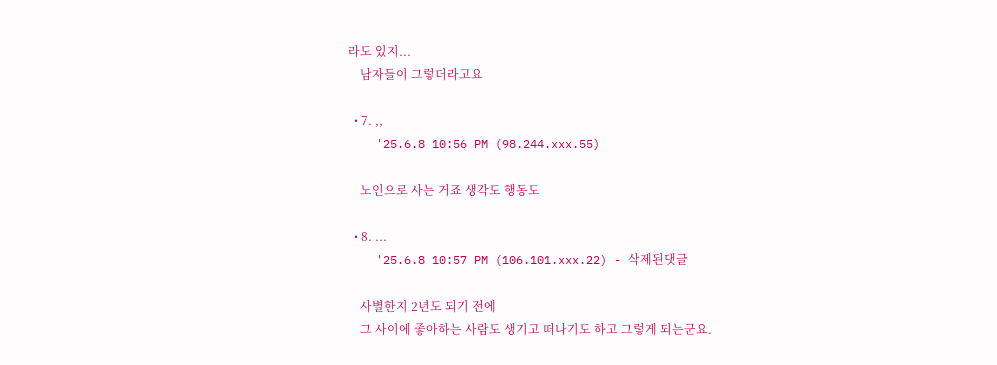라도 있지...
    남자들이 그렇더라고요

  • 7. ,,
    '25.6.8 10:56 PM (98.244.xxx.55)

    노인으로 사는 거죠 생각도 행동도

  • 8. ...
    '25.6.8 10:57 PM (106.101.xxx.22) - 삭제된댓글

    사별한지 2년도 되기 전에
    그 사이에 좋아하는 사람도 생기고 떠나기도 하고 그렇게 되는군요.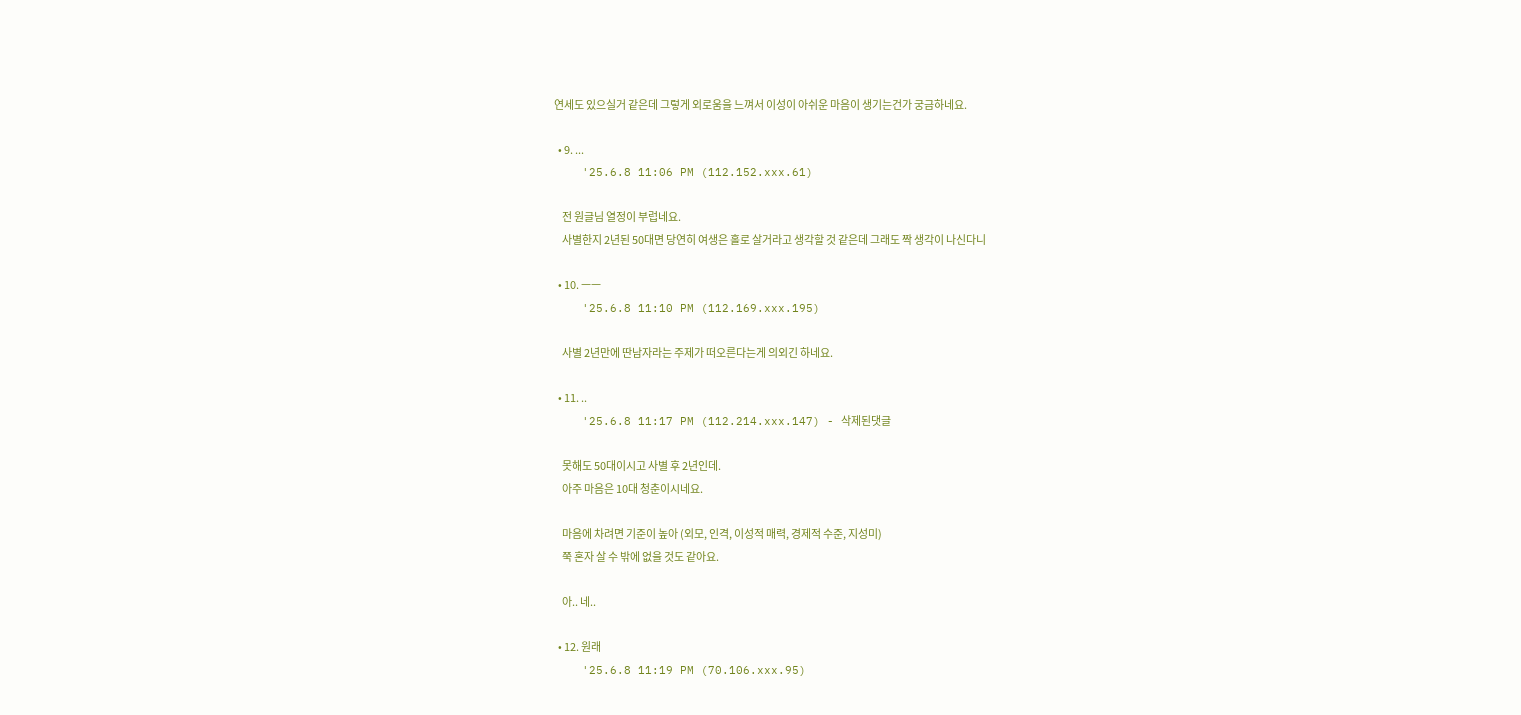연세도 있으실거 같은데 그렇게 외로움을 느껴서 이성이 아쉬운 마음이 생기는건가 궁금하네요.

  • 9. ...
    '25.6.8 11:06 PM (112.152.xxx.61)

    전 원글님 열정이 부럽네요.
    사별한지 2년된 50대면 당연히 여생은 홀로 살거라고 생각할 것 같은데 그래도 짝 생각이 나신다니

  • 10. ㅡㅡ
    '25.6.8 11:10 PM (112.169.xxx.195)

    사별 2년만에 딴남자라는 주제가 떠오른다는게 의외긴 하네요.

  • 11. ..
    '25.6.8 11:17 PM (112.214.xxx.147) - 삭제된댓글

    못해도 50대이시고 사별 후 2년인데.
    아주 마음은 10대 청춘이시네요.

    마음에 차려면 기준이 높아 (외모, 인격, 이성적 매력, 경제적 수준, 지성미)
    쭉 혼자 살 수 밖에 없을 것도 같아요.

    아.. 네..

  • 12. 원래
    '25.6.8 11:19 PM (70.106.xxx.95)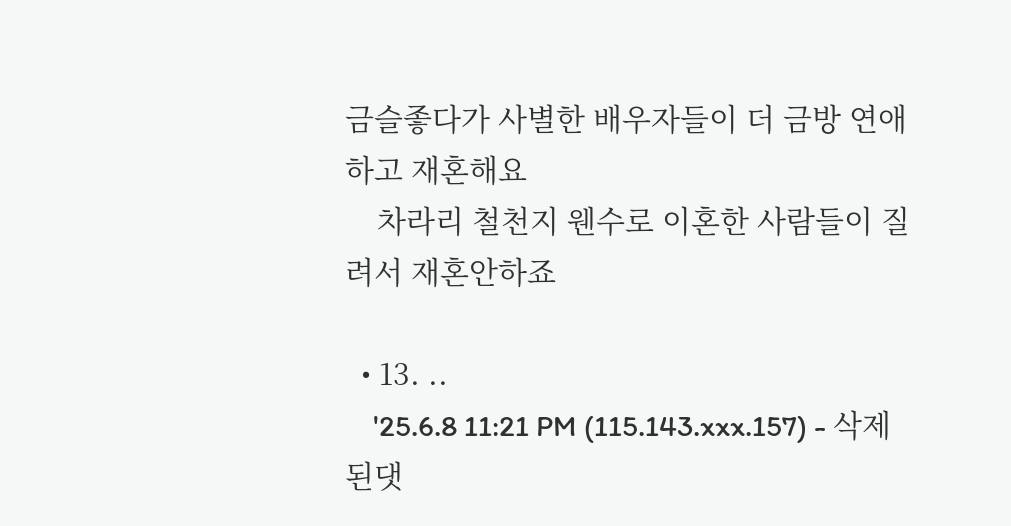금슬좋다가 사별한 배우자들이 더 금방 연애하고 재혼해요
    차라리 철천지 웬수로 이혼한 사람들이 질려서 재혼안하죠

  • 13. ..
    '25.6.8 11:21 PM (115.143.xxx.157) - 삭제된댓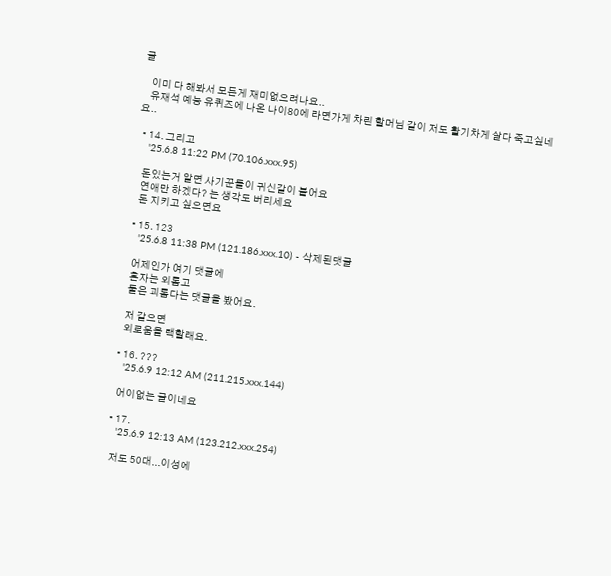글

    이미 다 해봐서 모든게 재미없으려나요..
    유재석 예능 유퀴즈에 나온 나이80에 라면가게 차린 할머님 같이 저도 활기차게 살다 죽고싶네요..

  • 14. 그리고
    '25.6.8 11:22 PM (70.106.xxx.95)

    돈있는거 알면 사기꾼들이 귀신같이 붙어요
    연애만 하겠다? 는 생각도 버리세요
    돈 지키고 싶으면요

  • 15. 123
    '25.6.8 11:38 PM (121.186.xxx.10) - 삭제된댓글

    어제인가 여기 댓글에
    혼자는 외롭고
    둘은 괴롭다는 댓글을 봤어요.

    저 같으면
    외로움을 택할래요.

  • 16. ???
    '25.6.9 12:12 AM (211.215.xxx.144)

    어이없는 글이네요

  • 17.
    '25.6.9 12:13 AM (123.212.xxx.254)

    저도 50대...이성에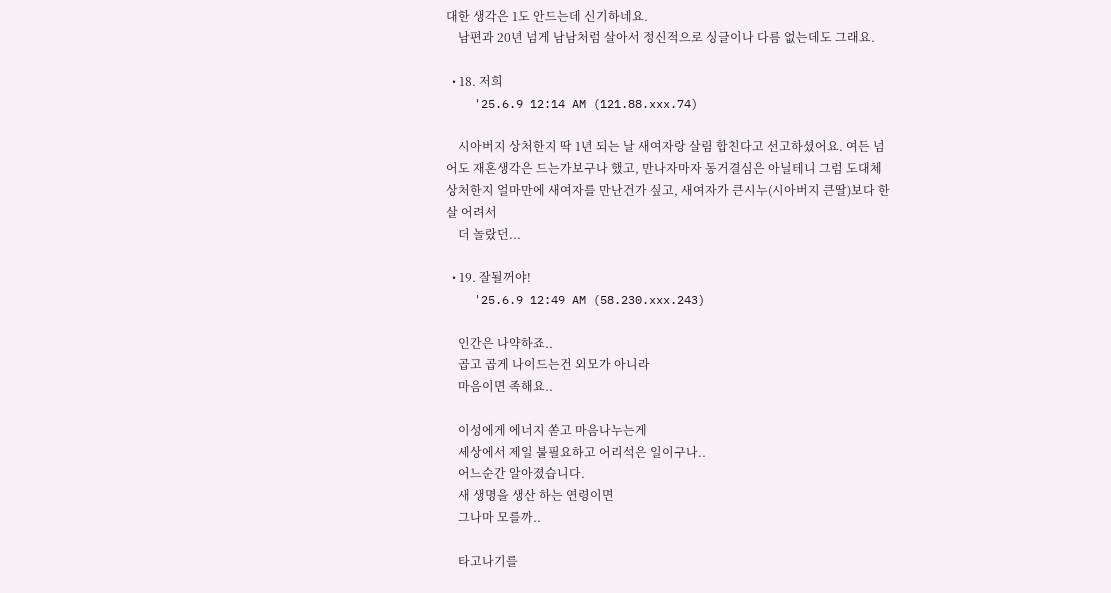대한 생각은 1도 안드는데 신기하네요.
    남편과 20년 넘게 남남처럼 살아서 정신적으로 싱글이나 다름 없는데도 그래요.

  • 18. 저희
    '25.6.9 12:14 AM (121.88.xxx.74)

    시아버지 상처한지 딱 1년 되는 날 새여자랑 살림 합친다고 선고하셨어요. 여든 넘어도 재혼생각은 드는가보구나 했고, 만나자마자 동거결심은 아닐테니 그럼 도대체 상처한지 얼마만에 새여자를 만난건가 싶고, 새여자가 큰시누(시아버지 큰딸)보다 한살 어려서
    더 놀랐던...

  • 19. 잘될꺼야!
    '25.6.9 12:49 AM (58.230.xxx.243)

    인간은 나약하죠..
    곱고 곱게 나이드는건 외모가 아니라
    마음이면 족해요..

    이성에게 에너지 쏟고 마음나누는게
    세상에서 제일 불필요하고 어리석은 일이구나..
    어느순간 알아졌습니다.
    새 생명을 생산 하는 연령이면
    그나마 모를까..

    타고나기를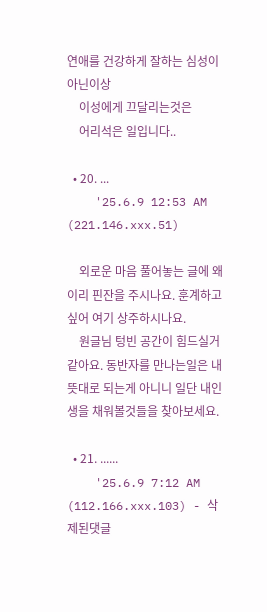연애를 건강하게 잘하는 심성이 아닌이상
    이성에게 끄달리는것은
    어리석은 일입니다..

  • 20. ...
    '25.6.9 12:53 AM (221.146.xxx.51)

    외로운 마음 풀어놓는 글에 왜이리 핀잔을 주시나요. 훈계하고싶어 여기 상주하시나요.
    원글님 텅빈 공간이 힘드실거같아요. 동반자를 만나는일은 내뜻대로 되는게 아니니 일단 내인생을 채워볼것들을 찾아보세요.

  • 21. ......
    '25.6.9 7:12 AM (112.166.xxx.103) - 삭제된댓글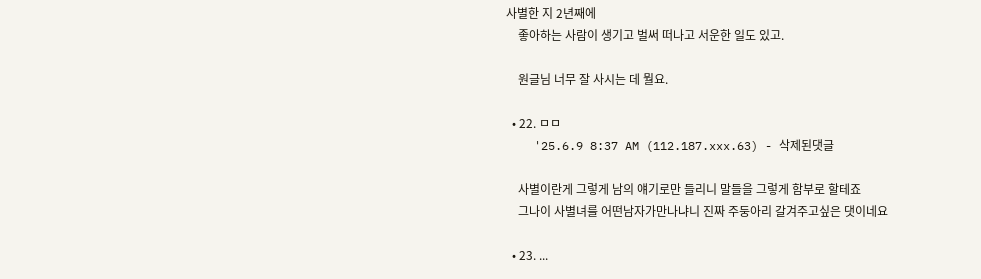사별한 지 2년째에
    좋아하는 사람이 생기고 벌써 떠나고 서운한 일도 있고.

    원글님 너무 잘 사시는 데 뭘요.

  • 22. ㅁㅁ
    '25.6.9 8:37 AM (112.187.xxx.63) - 삭제된댓글

    사별이란게 그렇게 남의 얘기로만 들리니 말들을 그렇게 함부로 할테죠
    그나이 사별녀를 어떤남자가만나냐니 진짜 주둥아리 갈겨주고싶은 댓이네요

  • 23. ...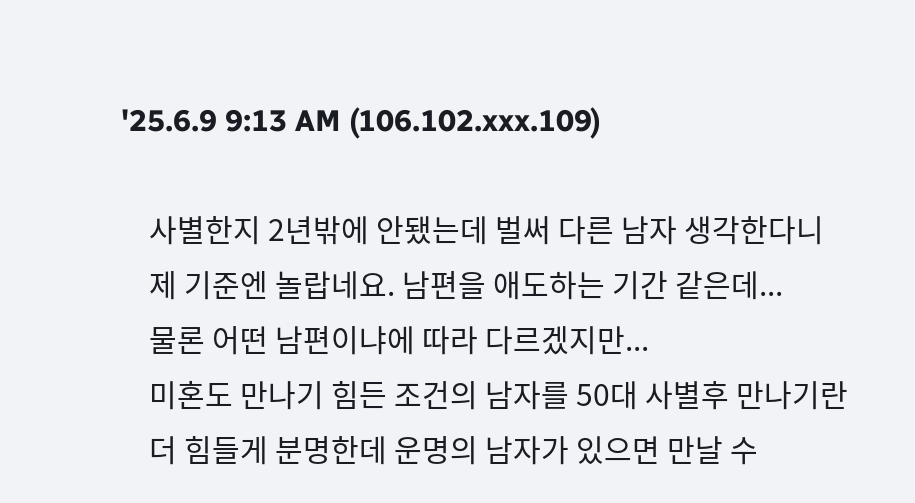'25.6.9 9:13 AM (106.102.xxx.109)

    사별한지 2년밖에 안됐는데 벌써 다른 남자 생각한다니
    제 기준엔 놀랍네요. 남편을 애도하는 기간 같은데...
    물론 어떤 남편이냐에 따라 다르겠지만...
    미혼도 만나기 힘든 조건의 남자를 50대 사별후 만나기란
    더 힘들게 분명한데 운명의 남자가 있으면 만날 수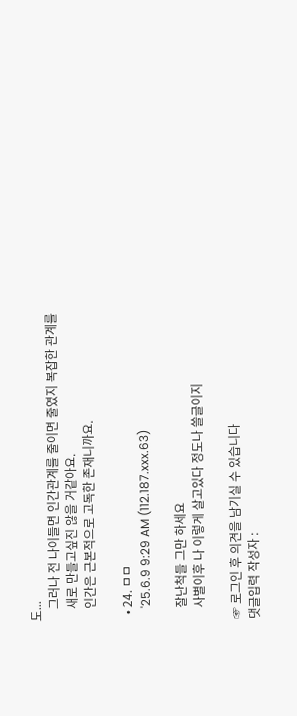도...
    그러나 전 나이들면 인간관계를 줄이면 줄였지 복잡한 관계를
    새로 만들고싶진 않을 거같아요.
    인간은 근본적으로 고독한 존재니까요.

  • 24. ㅁㅁ
    '25.6.9 9:29 AM (112.187.xxx.63)

    잘난척들 그만 하세요
    사별이후 나 이렇게 살고있다 정도나 쓸글이지

☞ 로그인 후 의견을 남기실 수 있습니다
댓글입력 작성자 :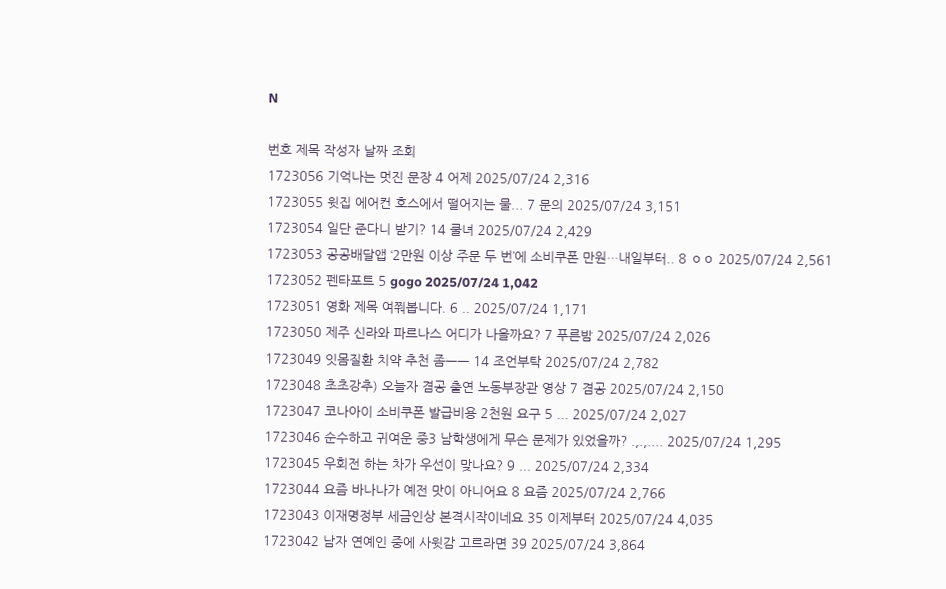N

번호 제목 작성자 날짜 조회
1723056 기억나는 멋진 문장 4 어제 2025/07/24 2,316
1723055 윗집 에어컨 호스에서 떨어지는 물... 7 문의 2025/07/24 3,151
1723054 일단 준다니 받기? 14 쿨녀 2025/07/24 2,429
1723053 공공배달앱 ‘2만원 이상 주문 두 번’에 소비쿠폰 만원…내일부터.. 8 ㅇㅇ 2025/07/24 2,561
1723052 펜타포트 5 gogo 2025/07/24 1,042
1723051 영화 제목 여쭤봅니다. 6 .. 2025/07/24 1,171
1723050 제주 신라와 파르나스 어디가 나을까요? 7 푸른밤 2025/07/24 2,026
1723049 잇몸질환 치약 추천 좀ㅡㅡ 14 조언부탁 2025/07/24 2,782
1723048 초초강추) 오늘자 겸공 출연 노동부장관 영상 7 겸공 2025/07/24 2,150
1723047 코나아이 소비쿠폰 발급비용 2천원 요구 5 ... 2025/07/24 2,027
1723046 순수하고 귀여운 중3 남학생에게 무슨 문제가 있었을까? .,.,.... 2025/07/24 1,295
1723045 우회전 하는 차가 우선이 맞나요? 9 ... 2025/07/24 2,334
1723044 요즘 바나나가 예전 맛이 아니어요 8 요즘 2025/07/24 2,766
1723043 이재명정부 세금인상 본격시작이네요 35 이제부터 2025/07/24 4,035
1723042 남자 연예인 중에 사윗감 고르라면 39 2025/07/24 3,864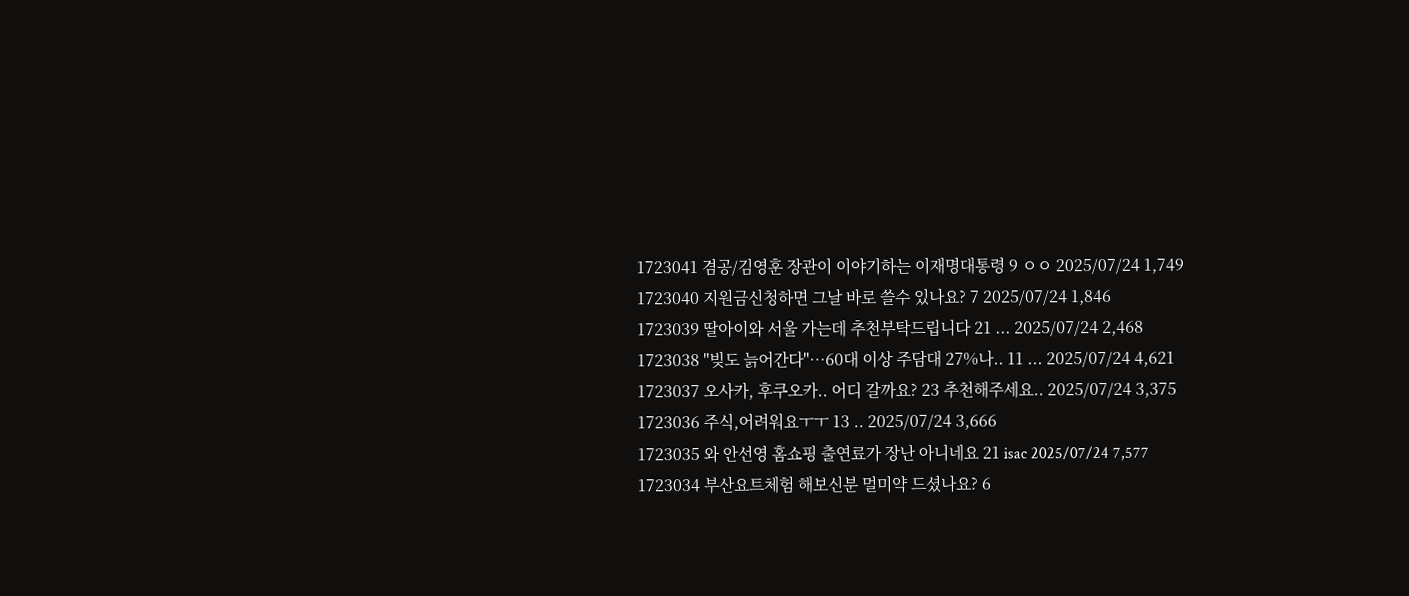1723041 겸공/김영훈 장관이 이야기하는 이재명대통령 9 ㅇㅇ 2025/07/24 1,749
1723040 지원금신청하면 그날 바로 쓸수 있나요? 7 2025/07/24 1,846
1723039 딸아이와 서울 가는데 추천부탁드립니다 21 ... 2025/07/24 2,468
1723038 "빚도 늙어간다"…60대 이상 주담대 27%나.. 11 ... 2025/07/24 4,621
1723037 오사카, 후쿠오카.. 어디 갈까요? 23 추천해주세요.. 2025/07/24 3,375
1723036 주식,어려워요ㅜㅜ 13 .. 2025/07/24 3,666
1723035 와 안선영 홈쇼핑 출연료가 장난 아니네요 21 isac 2025/07/24 7,577
1723034 부산요트체험 해보신분 멀미약 드셨나요? 6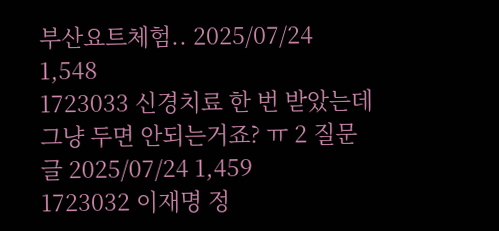부산요트체험.. 2025/07/24 1,548
1723033 신경치료 한 번 받았는데 그냥 두면 안되는거죠? ㅠ 2 질문글 2025/07/24 1,459
1723032 이재명 정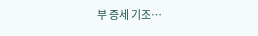부 증세 기조…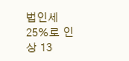법인세 25%로 인상 13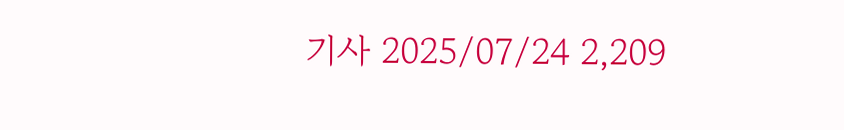기사 2025/07/24 2,209